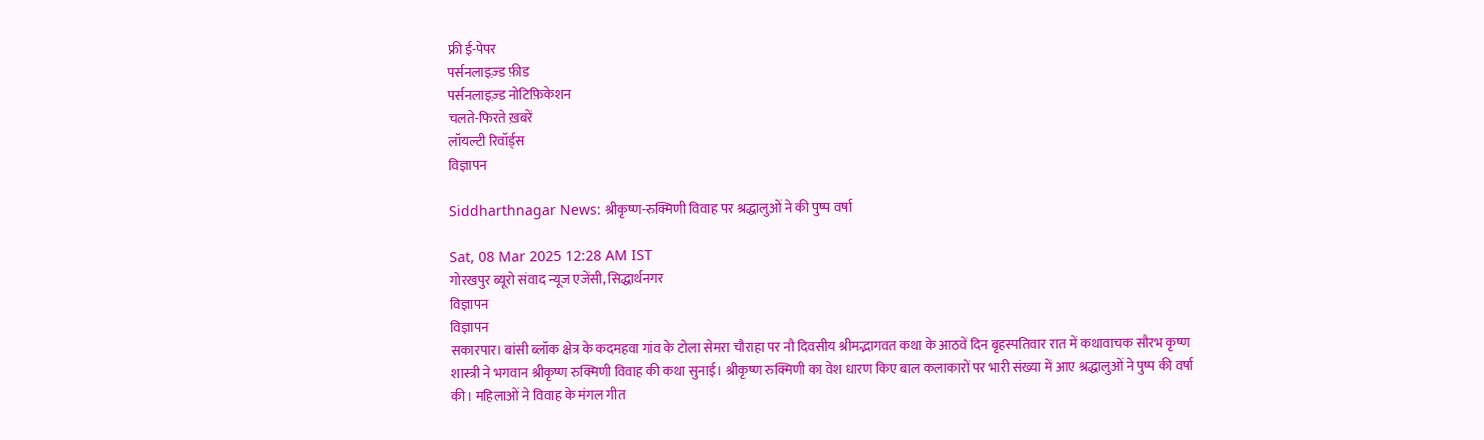फ्री ई-पेपर
पर्सनलाइज़्ड फ़ीड
पर्सनलाइज़्ड नोटिफ़िकेशन
चलते-फिरते ख़बरें
लॉयल्टी रिवॉर्ड्स
विज्ञापन

Siddharthnagar News: श्रीकृष्ण-रुक्मिणी विवाह पर श्रद्धालुओं ने की पुष्प वर्षा

Sat, 08 Mar 2025 12:28 AM IST
गोरखपुर ब्यूरो संवाद न्यूज एजेंसी, सिद्धार्थनगर
विज्ञापन
विज्ञापन
सकारपार। बांसी ब्लॉक क्षेत्र के कदमहवा गांव के टोला सेमरा चौराहा पर नौ दिवसीय श्रीमद्भागवत कथा के आठवें दिन बृहस्पतिवार रात में कथावाचक सौरभ कृष्ण शास्त्री ने भगवान श्रीकृष्ण रुक्मिणी विवाह की कथा सुनाई। श्रीकृष्ण रुक्मिणी का वेश धारण किए बाल कलाकारों पर भारी संख्या में आए श्रद्धालुओं ने पुष्प की वर्षा की। महिलाओं ने विवाह के मंगल गीत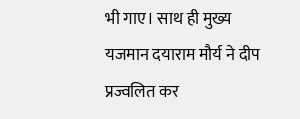भी गाए। साथ ही मुख्य यजमान दयाराम मौर्य ने दीप प्रज्वलित कर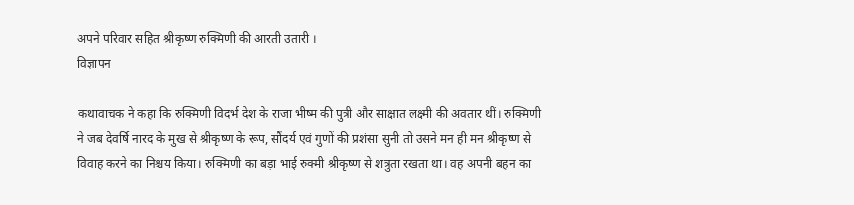अपने परिवार सहित श्रीकृष्ण रुक्मिणी की आरती उतारी ।
विज्ञापन

कथावाचक ने कहा कि रुक्मिणी विदर्भ देश के राजा भीष्म की पुत्री और साक्षात लक्ष्मी की अवतार थीं। रुक्मिणी ने जब देवर्षि नारद के मुख से श्रीकृष्ण के रूप, सौंदर्य एवं गुणों की प्रशंसा सुनी तो उसने मन ही मन श्रीकृष्ण से विवाह करने का निश्चय किया। रुक्मिणी का बड़ा भाई रुक्मी श्रीकृष्ण से शत्रुता रखता था। वह अपनी बहन का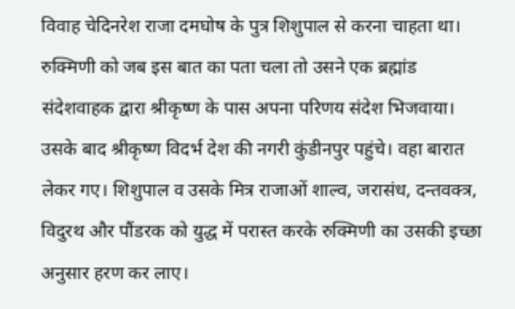विवाह चेदिनरेश राजा दमघोष के पुत्र शिशुपाल से करना चाहता था। रुक्मिणी को जब इस बात का पता चला तो उसने एक ब्रह्मांड संदेशवाहक द्वारा श्रीकृष्ण के पास अपना परिणय संदेश भिजवाया। उसके बाद श्रीकृष्ण विदर्भ देश की नगरी कुंडीनपुर पहुंचे। वहा बारात लेकर गए। शिशुपाल व उसके मित्र राजाओं शाल्व, जरासंध, दन्तवक्त्र, विदुरथ और पौंडरक को युद्ध में परास्त करके रुक्मिणी का उसकी इच्छा अनुसार हरण कर लाए।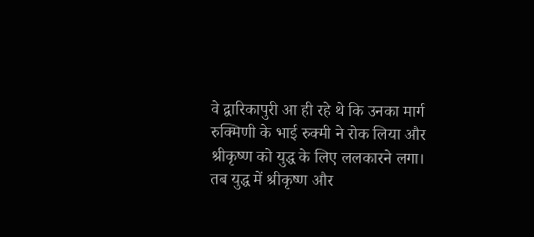वे द्वारिकापुरी आ ही रहे थे कि उनका मार्ग रुक्मिणी के भाई रुक्मी ने रोक लिया और श्रीकृष्ण को युद्ध के लिए ललकारने लगा। तब युद्ध में श्रीकृष्ण और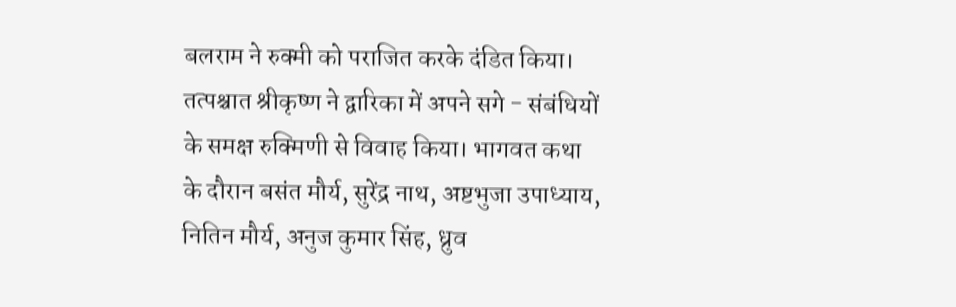बलराम ने रुक्मी को पराजित करके दंडित किया। तत्पश्चात श्रीकृष्ण ने द्वारिका में अपने सगे - संबंधियों के समक्ष रुक्मिणी से विवाह किया। भागवत कथा के दौरान बसंत मौर्य, सुरेंद्र नाथ, अष्टभुजा उपाध्याय, नितिन मौर्य, अनुज कुमार सिंह, ध्रुव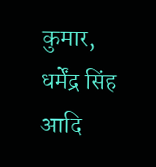कुमार, धर्मेंद्र सिंह आदि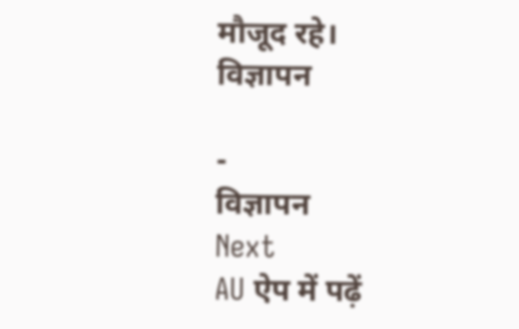मौजूद रहे।
विज्ञापन

-
विज्ञापन
Next
AU ऐप में पढ़ें